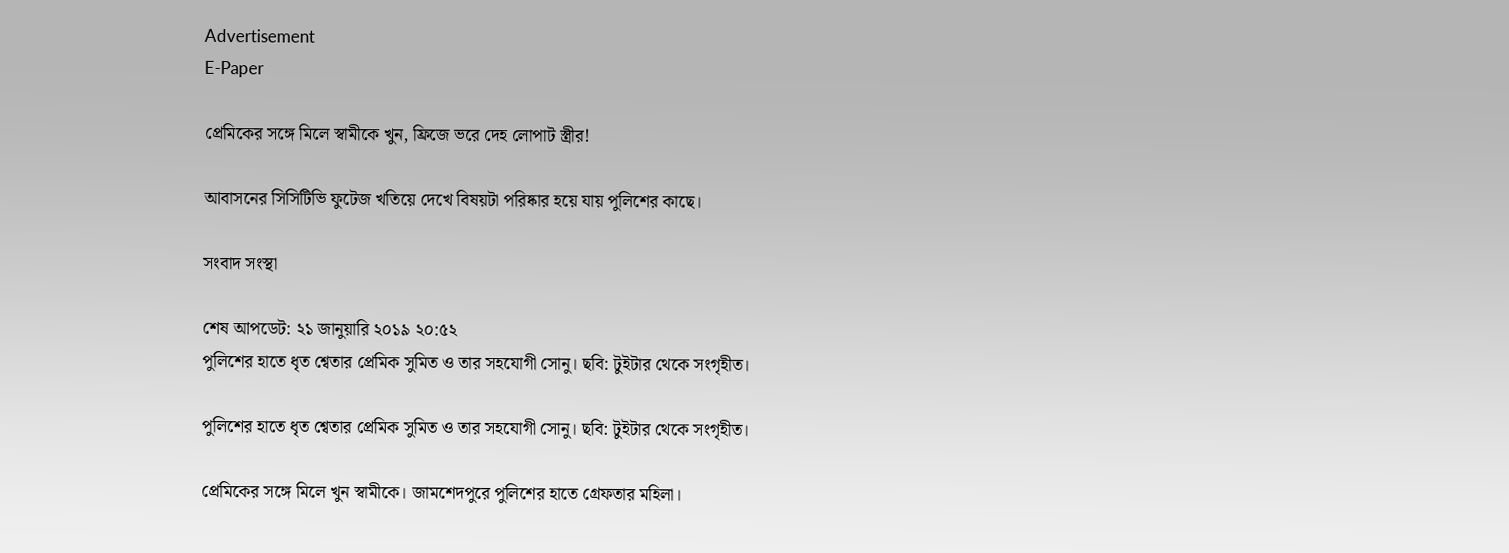Advertisement
E-Paper

প্রেমিকের সঙ্গে মিলে স্বামীকে খুন, ফ্রিজে ভরে দেহ লোপাট স্ত্রীর!

আবাসনের সিসিটিভি ফুটেজ খতিয়ে দেখে বিষয়টা পরিষ্কার হয়ে যায় পুলিশের কাছে।

সংবাদ সংস্থা

শেষ আপডেট: ২১ জানুয়ারি ২০১৯ ২০:৫২
পুলিশের হাতে ধৃত শ্বেতার প্রেমিক সুমিত ও তার সহযোগী সোনু। ছবি: টুইটার থেকে সংগৃহীত।

পুলিশের হাতে ধৃত শ্বেতার প্রেমিক সুমিত ও তার সহযোগী সোনু। ছবি: টুইটার থেকে সংগৃহীত।

প্রেমিকের সঙ্গে মিলে খুন স্বামীকে। জামশেদপুরে পুলিশের হাতে গ্রেফতার মহিলা।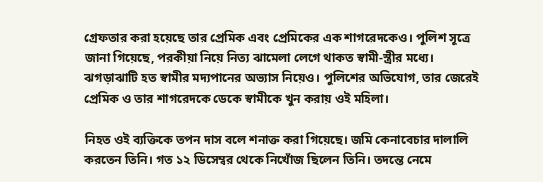গ্রেফতার করা হয়েছে তার প্রেমিক এবং প্রেমিকের এক শাগরেদকেও। পুলিশ সূত্রে জানা গিয়েছে, পরকীয়া নিয়ে নিত্য ঝামেলা লেগে থাকত স্বামী-স্ত্রীর মধ্যে। ঝগড়াঝাটি হত স্বামীর মদ্যপানের অভ্যাস নিয়েও। পুলিশের অভিযোগ, তার জেরেই প্রেমিক ও তার শাগরেদকে ডেকে স্বামীকে খুন করায় ওই মহিলা।

নিহত ওই ব্যক্তিকে তপন দাস বলে শনাক্ত করা গিয়েছে। জমি কেনাবেচার দালালি করতেন তিনি। গত ১২ ডিসেম্বর থেকে নিখোঁজ ছিলেন তিনি। তদন্তে নেমে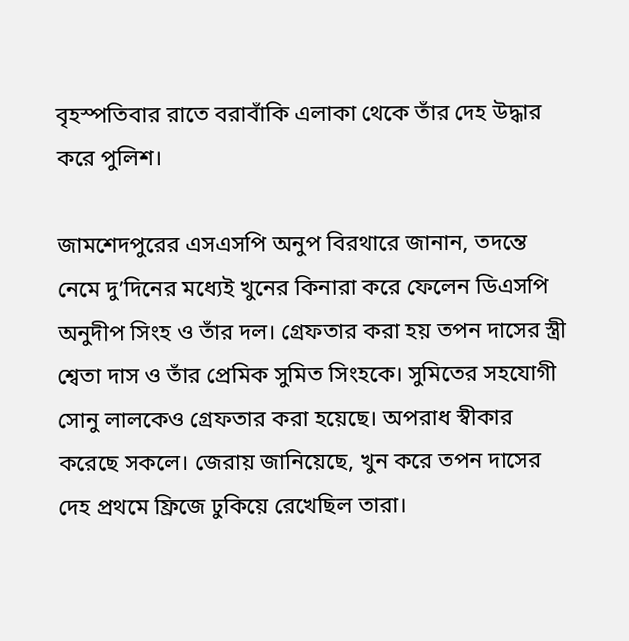বৃহস্পতিবার রাতে বরাবাঁকি এলাকা থেকে তাঁর দেহ উদ্ধার করে পুলিশ।

জামশেদপুরের এসএসপি অনুপ বিরথারে জানান, তদন্তে নেমে দু’দিনের মধ্যেই খুনের কিনারা করে ফেলেন ডিএসপি অনুদীপ সিংহ ও তাঁর দল। গ্রেফতার করা হয় তপন দাসের স্ত্রী শ্বেতা দাস ও তাঁর প্রেমিক সুমিত সিংহকে। সুমিতের সহযোগী সোনু লালকেও গ্রেফতার করা হয়েছে। অপরাধ স্বীকার করেছে সকলে। জেরায় জানিয়েছে, খুন করে তপন দাসের দেহ প্রথমে ফ্রিজে ঢুকিয়ে রেখেছিল তারা।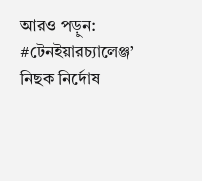আরও পড়ুন: #টেনইয়ারচ্যালেঞ্জ’ নিছক নির্দোষ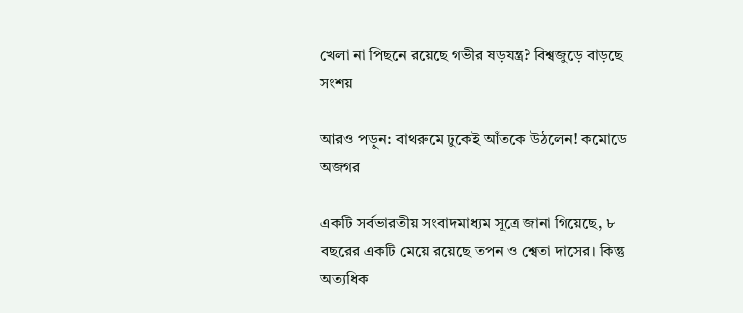খেলা না পিছনে রয়েছে গভীর ষড়যন্ত্র? বিশ্বজুড়ে বাড়ছে সংশয়

আরও পড়ুন: বাথরুমে ঢুকেই আঁতকে উঠলেন! কমোডে অজগর

একটি সর্বভারতীয় সংবাদমাধ্যম সূত্রে জানা গিয়েছে, ৮ বছরের একটি মেয়ে রয়েছে তপন ও শ্বেতা দাসের। কিন্তু অত্যধিক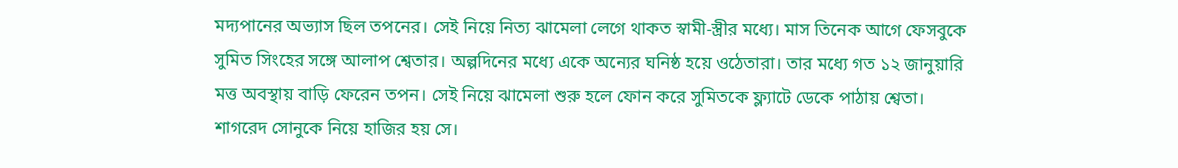মদ্যপানের অভ্যাস ছিল তপনের। সেই নিয়ে নিত্য ঝামেলা লেগে থাকত স্বামী-স্ত্রীর মধ্যে। মাস তিনেক আগে ফেসবুকে সুমিত সিংহের সঙ্গে আলাপ শ্বেতার। অল্পদিনের মধ্যে একে অন্যের ঘনিষ্ঠ হয়ে ওঠেতারা। তার মধ্যে গত ১২ জানুয়ারি মত্ত অবস্থায় বাড়ি ফেরেন তপন। সেই নিয়ে ঝামেলা শুরু হলে ফোন করে সুমিতকে ফ্ল্যাটে ডেকে পাঠায় শ্বেতা। শাগরেদ সোনুকে নিয়ে হাজির হয় সে।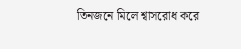তিনজনে মিলে শ্বাসরোধ করে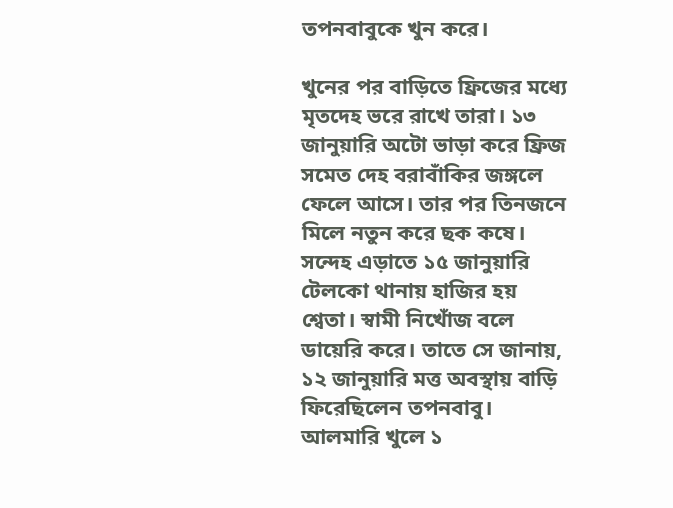তপনবাবুকে খুন করে।

খুনের পর বাড়িতে ফ্রিজের মধ্যে মৃতদেহ ভরে রাখে তারা। ১৩ জানুয়ারি অটো ভাড়া করে ফ্রিজ সমেত দেহ বরাবাঁকির জঙ্গলে ফেলে আসে। তার পর তিনজনে মিলে নতুন করে ছক কষে। সন্দেহ এড়াতে ১৫ জানুয়ারি টেলকো থানায় হাজির হয় শ্বেতা। স্বামী নিখোঁজ বলে ডায়েরি করে। তাতে সে জানায়, ১২ জানুয়ারি মত্ত অবস্থায় বাড়ি ফিরেছিলেন তপনবাবু। আলমারি খুলে ১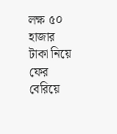লক্ষ ৫০ হাজার টাকা নিয়ে ফের বেরিয়ে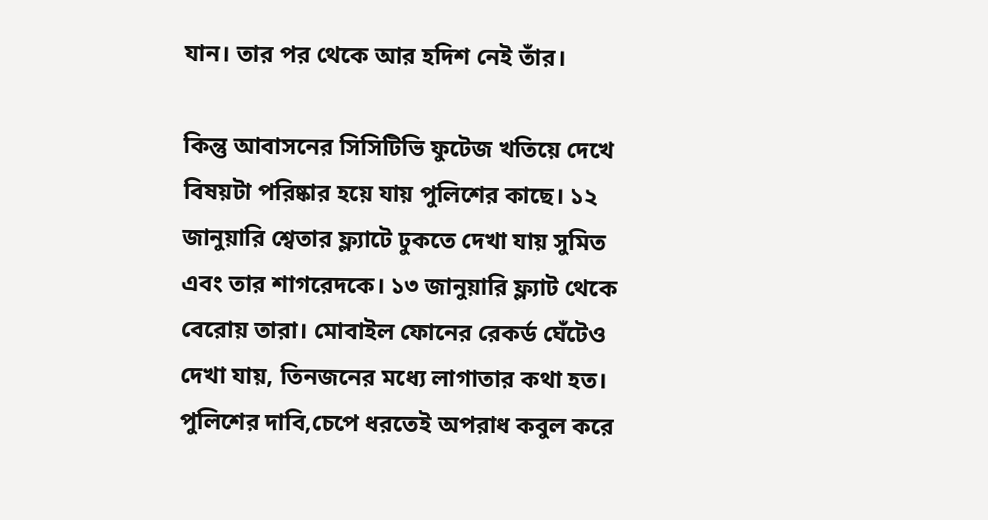যান। তার পর থেকে আর হদিশ নেই তাঁর।

কিন্তু আবাসনের সিসিটিভি ফুটেজ খতিয়ে দেখে বিষয়টা পরিষ্কার হয়ে যায় পুলিশের কাছে। ১২ জানুয়ারি শ্বেতার ফ্ল্যাটে ঢুকতে দেখা যায় সুমিত এবং তার শাগরেদকে। ১৩ জানুয়ারি ফ্ল্যাট থেকে বেরোয় তারা। মোবাইল ফোনের রেকর্ড ঘেঁটেও দেখা যায়, তিনজনের মধ্যে লাগাতার কথা হত। পুলিশের দাবি,চেপে ধরতেই অপরাধ কবুল করে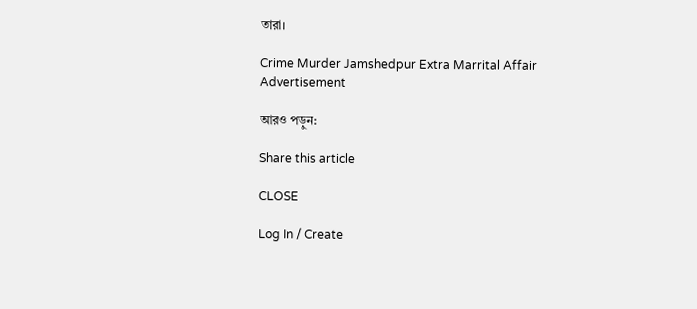তারা।

Crime Murder Jamshedpur Extra Marrital Affair
Advertisement

আরও পড়ুন:

Share this article

CLOSE

Log In / Create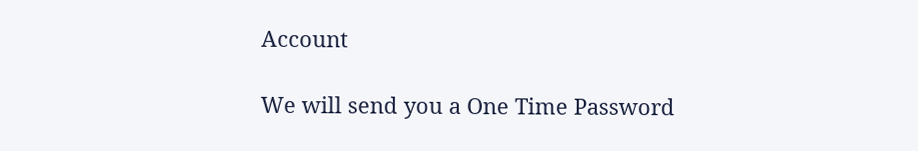Account

We will send you a One Time Password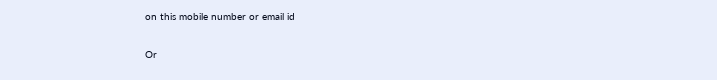on this mobile number or email id

Or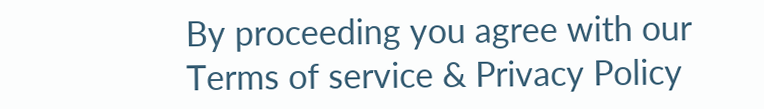By proceeding you agree with our Terms of service & Privacy Policy